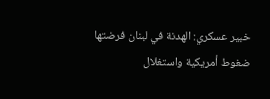خبير عسكري: الهدنة في لبنان فرضتها ضغوط أمريكية واستغلال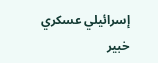إسرائيلي عسكري
خبير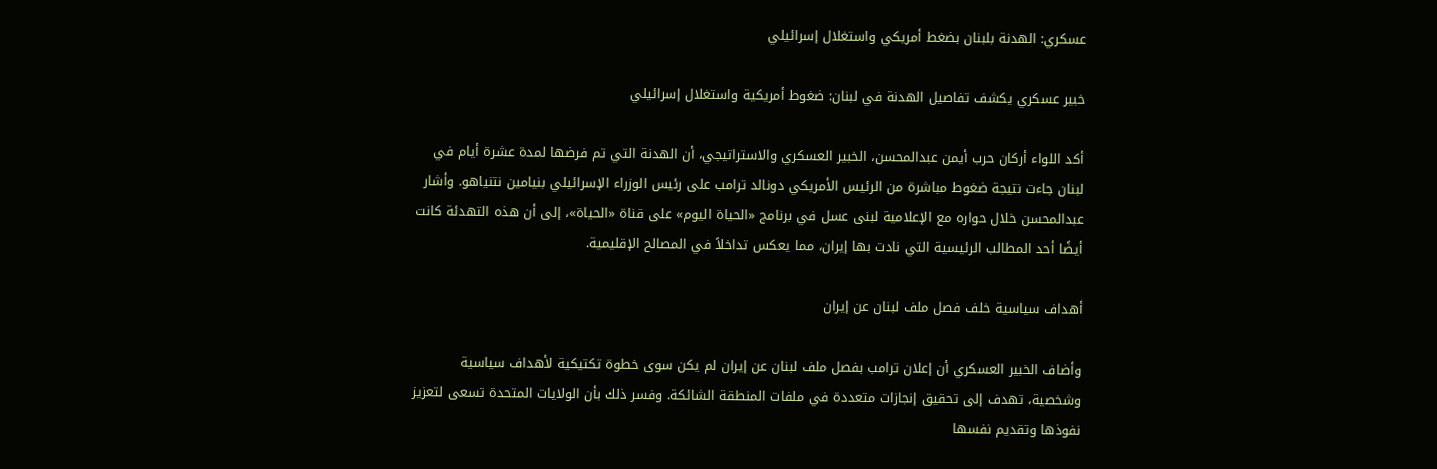عسكري: الهدنة بلبنان بضغط أمريكي واستغلال إسرائيلي

خبير عسكري يكشف تفاصيل الهدنة في لبنان: ضغوط أمريكية واستغلال إسرائيلي

أكد اللواء أركان حرب أيمن عبدالمحسن، الخبير العسكري والاستراتيجي، أن الهدنة التي تم فرضها لمدة عشرة أيام في لبنان جاءت نتيجة ضغوط مباشرة من الرئيس الأمريكي دونالد ترامب على رئيس الوزراء الإسرائيلي بنيامين نتنياهو. وأشار عبدالمحسن خلال حواره مع الإعلامية لبنى عسل في برنامج «الحياة اليوم» على قناة «الحياة»، إلى أن هذه التهدئة كانت أيضًا أحد المطالب الرئيسية التي نادت بها إيران، مما يعكس تداخلاً في المصالح الإقليمية.

أهداف سياسية خلف فصل ملف لبنان عن إيران

وأضاف الخبير العسكري أن إعلان ترامب بفصل ملف لبنان عن إيران لم يكن سوى خطوة تكتيكية لأهداف سياسية وشخصية، تهدف إلى تحقيق إنجازات متعددة في ملفات المنطقة الشائكة. وفسر ذلك بأن الولايات المتحدة تسعى لتعزيز نفوذها وتقديم نفسها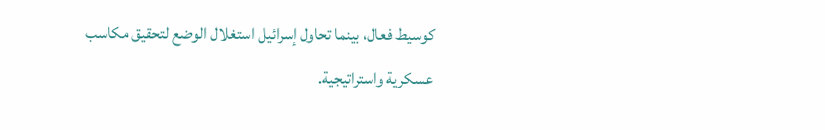كوسيط فعال، بينما تحاول إسرائيل استغلال الوضع لتحقيق مكاسب عسكرية واستراتيجية.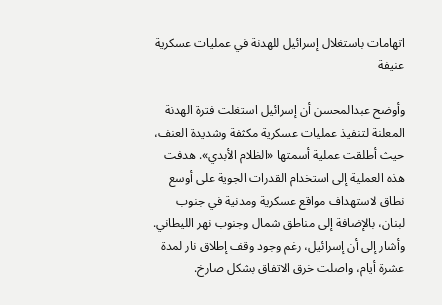اتهامات باستغلال إسرائيل للهدنة في عمليات عسكرية عنيفة

وأوضح عبدالمحسن أن إسرائيل استغلت فترة الهدنة المعلنة لتنفيذ عمليات عسكرية مكثفة وشديدة العنف، حيث أطلقت عملية أسمتها «الظلام الأبدي». هدفت هذه العملية إلى استخدام القدرات الجوية على أوسع نطاق لاستهداف مواقع عسكرية ومدنية في جنوب لبنان، بالإضافة إلى مناطق شمال وجنوب نهر الليطاني. وأشار إلى أن إسرائيل، رغم وجود وقف إطلاق نار لمدة عشرة أيام، واصلت خرق الاتفاق بشكل صارخ.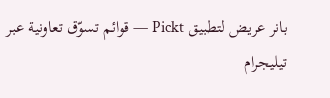بانر عريض لتطبيق Pickt — قوائم تسوّق تعاونية عبر تيليجرام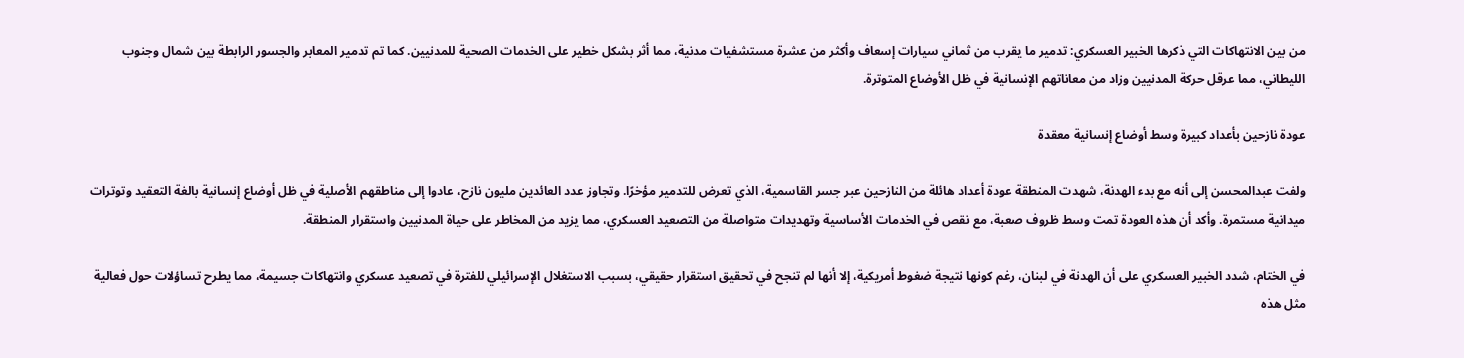من بين الانتهاكات التي ذكرها الخبير العسكري: تدمير ما يقرب من ثماني سيارات إسعاف وأكثر من عشرة مستشفيات مدنية، مما أثر بشكل خطير على الخدمات الصحية للمدنيين. كما تم تدمير المعابر والجسور الرابطة بين شمال وجنوب الليطاني، مما عرقل حركة المدنيين وزاد من معاناتهم الإنسانية في ظل الأوضاع المتوترة.

عودة نازحين بأعداد كبيرة وسط أوضاع إنسانية معقدة

ولفت عبدالمحسن إلى أنه مع بدء الهدنة، شهدت المنطقة عودة أعداد هائلة من النازحين عبر جسر القاسمية، الذي تعرض للتدمير مؤخرًا. وتجاوز عدد العائدين مليون نازح، عادوا إلى مناطقهم الأصلية في ظل أوضاع إنسانية بالغة التعقيد وتوترات ميدانية مستمرة. وأكد أن هذه العودة تمت وسط ظروف صعبة، مع نقص في الخدمات الأساسية وتهديدات متواصلة من التصعيد العسكري، مما يزيد من المخاطر على حياة المدنيين واستقرار المنطقة.

في الختام، شدد الخبير العسكري على أن الهدنة في لبنان، رغم كونها نتيجة ضغوط أمريكية، إلا أنها لم تنجح في تحقيق استقرار حقيقي، بسبب الاستغلال الإسرائيلي للفترة في تصعيد عسكري وانتهاكات جسيمة، مما يطرح تساؤلات حول فعالية مثل هذه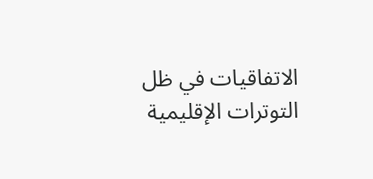الاتفاقيات في ظل التوترات الإقليمية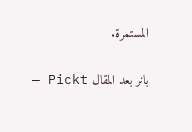المستمرة.

بانر بعد المقال Pickt —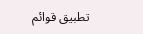تطبيق قوائم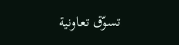تسوّق تعاونية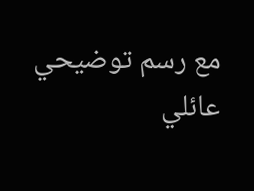مع رسم توضيحي عائلي